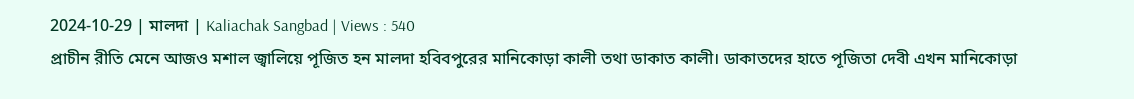2024-10-29 | মালদা | Kaliachak Sangbad | Views : 540
প্রাচীন রীতি মেনে আজও মশাল জ্বালিয়ে পূজিত হন মালদা হবিবপুরের মানিকোড়া কালী তথা ডাকাত কালী। ডাকাতদের হাতে পূজিতা দেবী এখন মানিকোড়া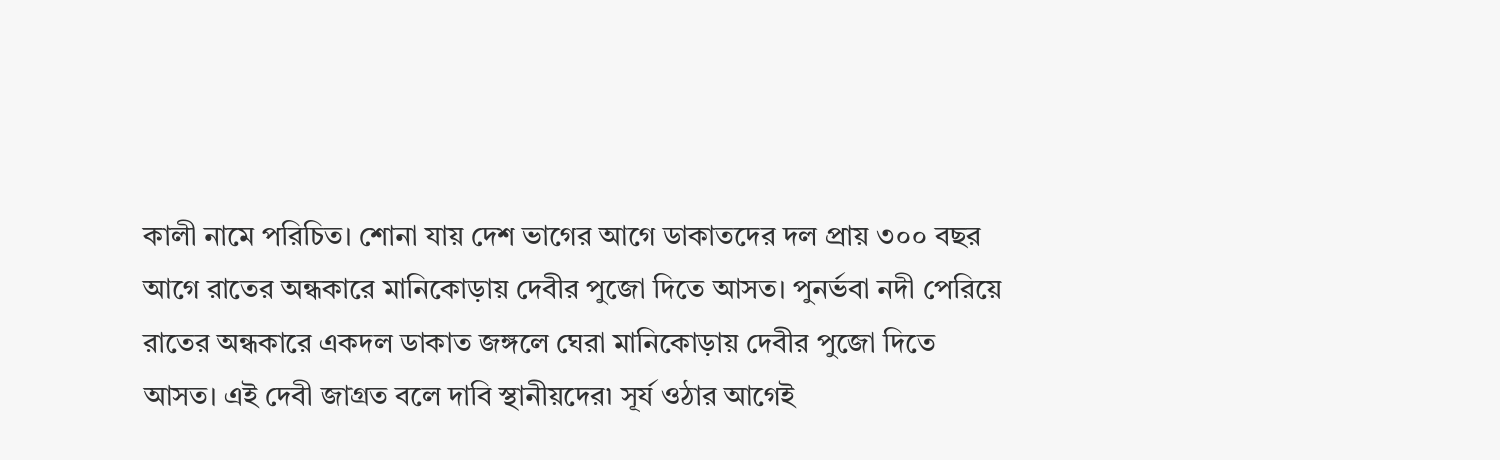কালী নামে পরিচিত। শোনা যায় দেশ ভাগের আগে ডাকাতদের দল প্রায় ৩০০ বছর আগে রাতের অন্ধকারে মানিকোড়ায় দেবীর পুজো দিতে আসত। পুনর্ভবা নদী পেরিয়ে রাতের অন্ধকারে একদল ডাকাত জঙ্গলে ঘেরা মানিকোড়ায় দেবীর পুজো দিতে আসত। এই দেবী জাগ্রত বলে দাবি স্থানীয়দের৷ সূর্য ওঠার আগেই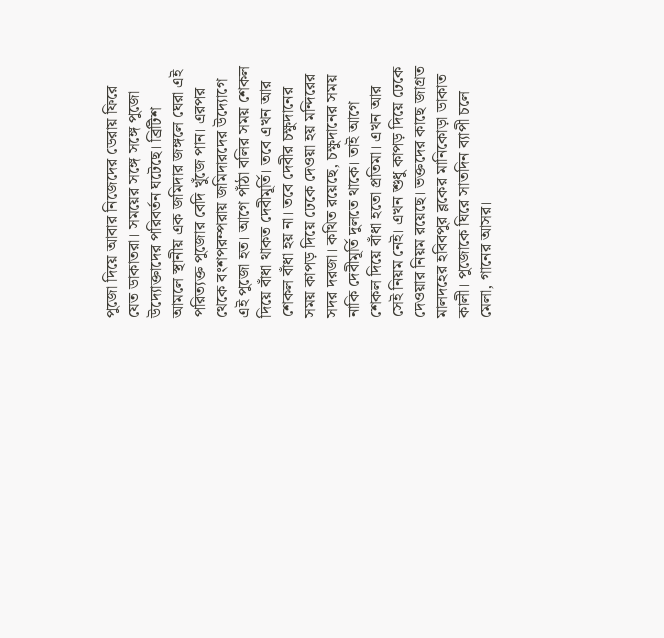পুজো দিয়ে আবার নিজেদের ডেরায় ফিরে যেত ডাকাতরা। সময়ের সঙ্গে সঙ্গে পুজো উদ্যোক্তাদের পরিবর্তন ঘটেছে। ব্রিটিশ আমলে স্থানীয় এক জমিদার জঙ্গলে ঘেরা এই পরিত্যক্ত পুজোর বেদি খুঁজে পান। এরপর থেকে বংশপরম্পরায় জমিদারদের উদ্যোগে এই পুজো হত। আগে পাঁঠা বলির সময় শেকল দিয়ে বাঁধা থাকত দেবীমূর্তি। তবে এখন আর শেকল বাঁধা হয় না। তবে দেবীর চক্ষুদানের সময় কাপড় দিয়ে ঢেকে দেওয়া হয় মন্দিরের সদর দরজা। কথিত রয়েছে, চক্ষুদানের সময় নাকি দেবীমূর্তি দুলতে থাকে। তাই আগে শেকল দিয়ে বাঁধা হতো প্রতিমা। এখন আর সেই নিয়ম নেই। এখন শুধু কাপড় দিয়ে ঢেকে দেওয়ার নিয়ম রয়েছে। ভক্তদের কাছে জাগ্রত মালদহের হবিবপুর ব্লকের মানিকোড়া ডাকাত কালী। পুজোকে ঘিরে সাতদিন ব্যাপী চলে মেলা, গানের আসর।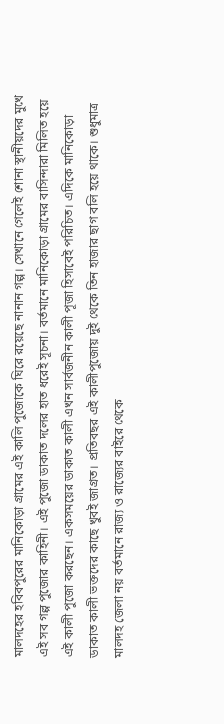মালদহের হবিবপুরের মানিকোড়া গ্রামের এই কালি পুজোকে ঘিরে রয়েছে নানান গল্প। সেখানে গেলেই শোনা স্থানীয়দের মুখে এই সব গল্প পুজোর কাহিনী। এই পুজো ডাকাত দলের হাত ধরেই সূচনা। বর্তমানে মানিকোড়া গ্রামের বাসিন্দারা মিলিত হয়ে এই কালী পুজো করছেন। একসময়ের ডাকাত কালী এখন সার্বজনীন কালী পূজা হিসাবেই পরিচিত। এদিকে মানিকোড়া ডাকাত কালী ভক্তদের কাছে খুবই জাগ্রত। প্রতিবছর এই কালীপুজোয় দুই থেকে তিন হাজার ছাগ বলি হয়ে থাকে। শুধুমাত্র মালদহ জেলা নয় বর্তমানে রাজ্য ও রাজ্যের বাইরে থেকে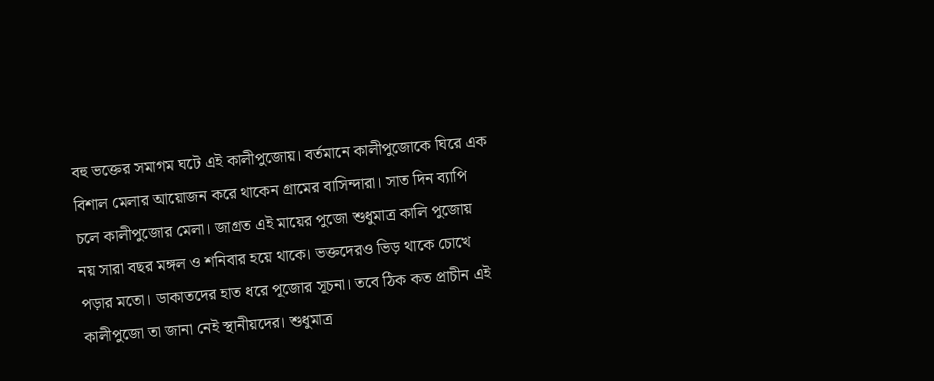বহু ভক্তের সমাগম ঘটে এই কালীপুজোয়। বর্তমানে কালীপুজোকে ঘিরে এক বিশাল মেলার আয়োজন করে থাকেন গ্রামের বাসিন্দারা। সাত দিন ব্যাপি চলে কালীপুজোর মেলা। জাগ্রত এই মায়ের পুজো শুধুমাত্র কালি পুজোয় নয় সারা বছর মঙ্গল ও শনিবার হয়ে থাকে। ভক্তদেরও ভিড় থাকে চোখে পড়ার মতো। ডাকাতদের হাত ধরে পূজোর সূচনা। তবে ঠিক কত প্রাচীন এই কালীপুজো তা জানা নেই স্থানীয়দের। শুধুমাত্র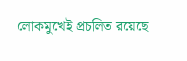লোকমুখেই প্রচলিত রয়েছে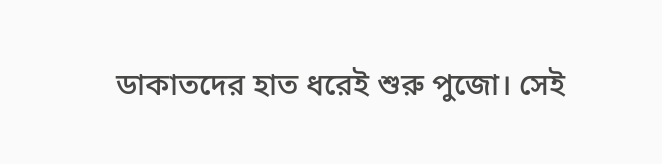ডাকাতদের হাত ধরেই শুরু পুজো। সেই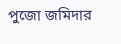পুজো জমিদার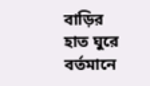বাড়ির হাত ঘুরে বর্তমানে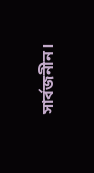সার্বজনীন।